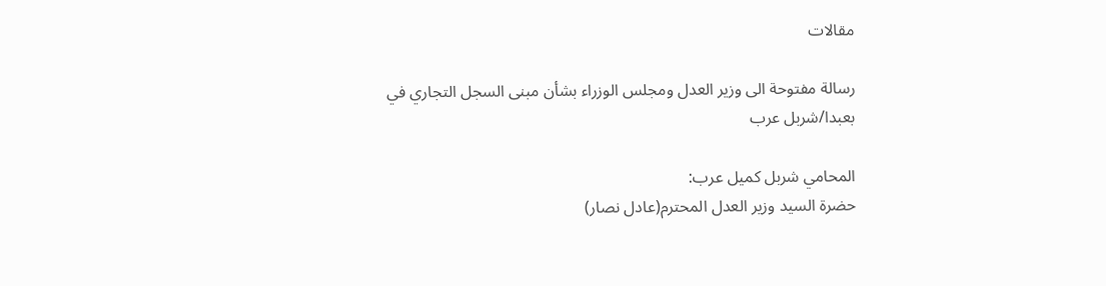مقالات

رسالة مفتوحة الى وزير العدل ومجلس الوزراء بشأن مبنى السجل التجاري في بعبدا/شربل عرب

المحامي شربل كميل عرب:
حضرة السيد وزير العدل المحترم(عادل نصار)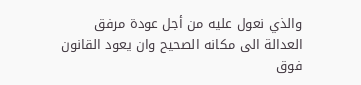والذي نعول عليه من أجل عودة مرفق العدالة الى مكانه الصحيح وان يعود القانون فوق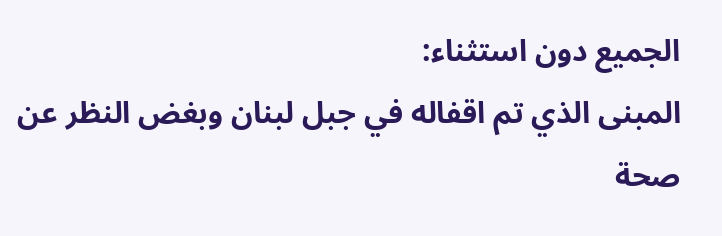الجميع دون استثناء:
المبنى الذي تم اقفاله في جبل لبنان وبغض النظر عن صحة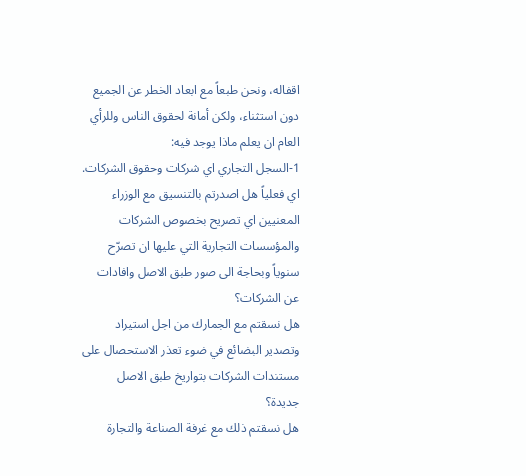اقفاله، ونحن طبعاً مع ابعاد الخطر عن الجميع دون استثناء، ولكن أمانة لحقوق الناس وللرأي العام ان يعلم ماذا يوجد فيه:
1-السجل التجاري اي شركات وحقوق الشركات.
اي فعلياً هل اصدرتم بالتنسيق مع الوزراء المعنيين اي تصريح بخصوص الشركات والمؤسسات التجارية التي عليها ان تصرّح سنوياً وبحاجة الى صور طبق الاصل وافادات عن الشركات؟
هل نسقتم مع الجمارك من اجل استيراد وتصدير البضائع في ضوء تعذر الاستحصال على مستندات الشركات بتواريخ طبق الاصل جديدة؟
هل نسقتم ذلك مع غرفة الصناعة والتجارة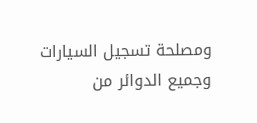ومصلحة تسجيل السيارات وجميع الدوائر من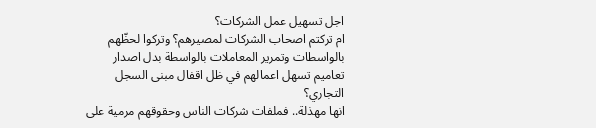اجل تسهيل عمل الشركات؟
ام تركتم اصحاب الشركات لمصيرهم؟ وتركوا لحظّهم بالواسطات وتمرير المعاملات بالواسطة بدل اصدار تعاميم تسهل اعمالهم في ظل اقفال مبنى السجل التجاري؟
انها مهذلة.. فملفات شركات الناس وحقوقهم مرمية على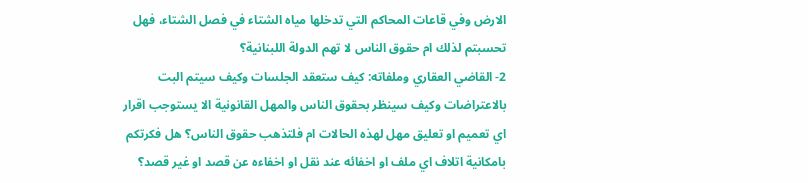الارض وفي قاعات المحاكم التي تدخلها مياه الشتاء في فصل الشتاء، فهل تحسبتم لذلك ام حقوق الناس لا تهم الدولة اللبنانية؟
2- القاضي العقاري وملفاته: كيف ستعقد الجلسات وكيف سيتم البت بالاعتراضات وكيف سينظر بحقوق الناس والمهل القانونية الا يستوجب اقرار اي تعميم او تعليق مهل لهذه الحالات ام فلتذهب حقوق الناس؟ هل فكرتكم بامكانية اتلاف اي ملف او اخفائه عند نقل او اخفاءه عن قصد او غير قصد؟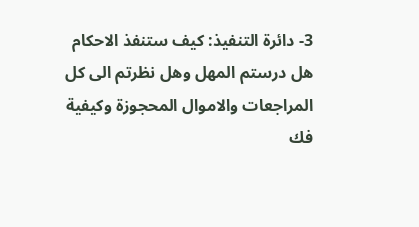3- دائرة التنفيذ: كيف ستنفذ الاحكام هل درستم المهل وهل نظرتم الى كل المراجعات والاموال المحجوزة وكيفية فك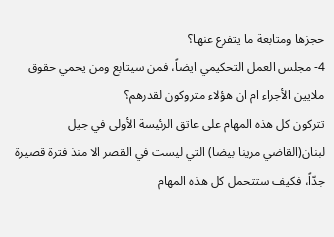حجزها ومتابعة ما يتفرع عنها؟
4- مجلس العمل التحكيمي ايضاً، فمن سيتابع ومن يحمي حقوق ملايين الأجراء ام ان هؤلاء متروكون لقدرهم؟
تتركون كل هذه المهام على عاتق الرئيسة الأولى في جيل لبنان(القاضي مرينا بيضا) التي ليست في القصر الا منذ فترة قصيرة جدّاً، فكيف ستتحمل كل هذه المهام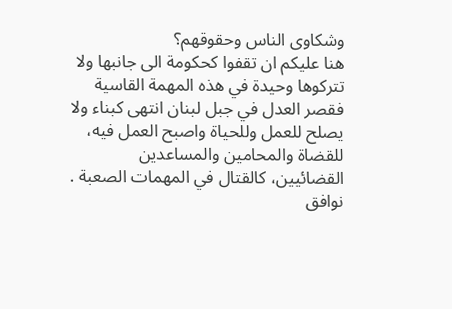وشكاوى الناس وحقوقهم؟
هنا عليكم ان تقفوا كحكومة الى جانبها ولا تتركوها وحيدة في هذه المهمة القاسية فقصر العدل في جبل لبنان انتهى كبناء ولا يصلح للعمل وللحياة واصبح العمل فيه، للقضاة والمحامين والمساعدين القضائيين، كالقتال في المهمات الصعبة .
نوافق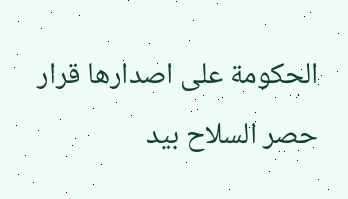الحكومة على اصدارها قرار حصر السلاح بيد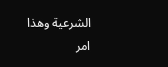الشرعية وهذا امر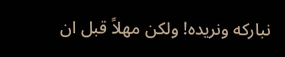نباركه ونريده! ولكن مهلاً قبل ان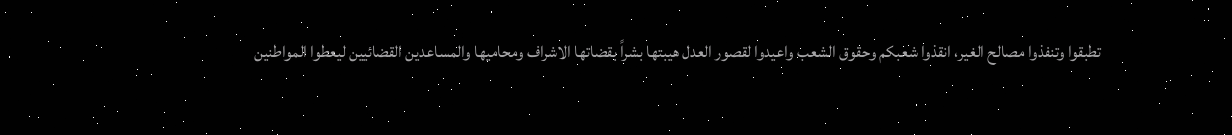تطبقوا وتنفذوا مصالح الغير، انقذوا شعبكم وحقوق الشعب واعيدوا لقصور العدل هيبتها بشراً بقضاتها الاشراف ومحاميها والمساعدين القضائيين ليعطوا المواطنين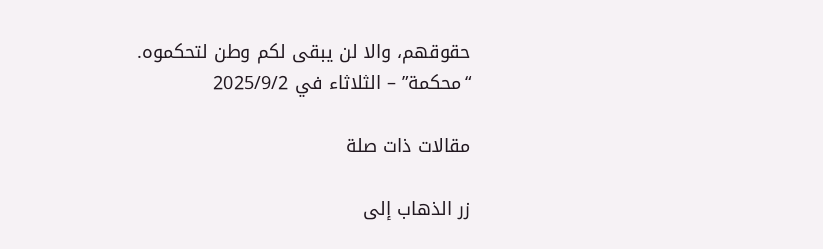حقوقهم، والا لن يبقى لكم وطن لتحكموه.
“محكمة” – الثلاثاء في 2025/9/2

مقالات ذات صلة

زر الذهاب إلى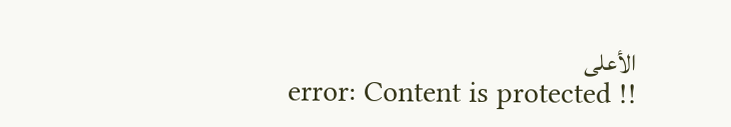الأعلى
error: Content is protected !!